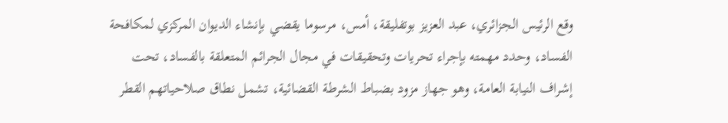وقع الرئيس الجزائري، عبد العزيز بوتفليقة، أمس، مرسوما يقضي بإنشاء الديوان المركزي لمكافحة الفساد، وحدد مهمته بإجراء تحريات وتحقيقات في مجال الجرائم المتعلقة بالفساد، تحت إشراف النيابة العامة، وهو جهاز مزود بضباط الشرطة القضائية، تشمل نطاق صلاحياتهم القطر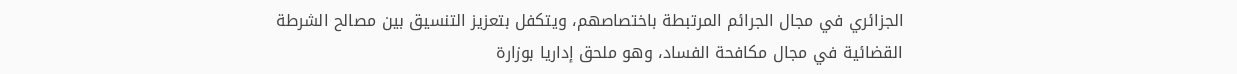الجزائري في مجال الجرائم المرتبطة باختصاصهم، ويتكفل بتعزيز التنسيق بين مصالح الشرطة القضائية في مجال مكافحة الفساد، وهو ملحق إداريا بوزارة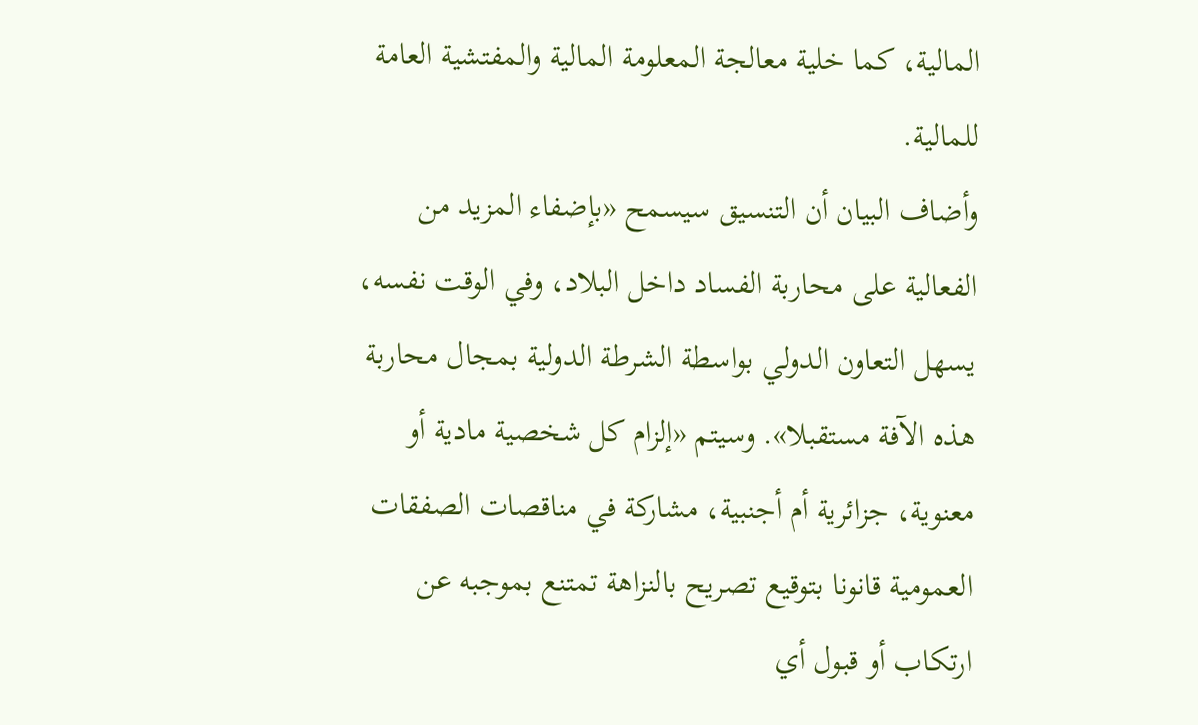المالية، كما خلية معالجة المعلومة المالية والمفتشية العامة للمالية.
وأضاف البيان أن التنسيق سيسمح «بإضفاء المزيد من الفعالية على محاربة الفساد داخل البلاد، وفي الوقت نفسه، يسهل التعاون الدولي بواسطة الشرطة الدولية بمجال محاربة هذه الآفة مستقبلا». وسيتم «إلزام كل شخصية مادية أو معنوية، جزائرية أم أجنبية، مشاركة في مناقصات الصفقات العمومية قانونا بتوقيع تصريح بالنزاهة تمتنع بموجبه عن ارتكاب أو قبول أي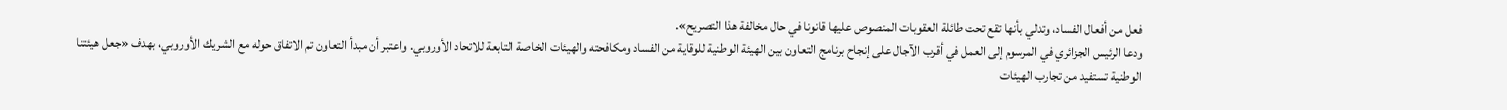فعل من أفعال الفساد، وتدلي بأنها تقع تحت طائلة العقوبات المنصوص عليها قانونا في حال مخالفة هذا التصريح».
ودعا الرئيس الجزائري في المرسوم إلى العمل في أقرب الآجال على إنجاح برنامج التعاون بين الهيئة الوطنية للوقاية من الفساد ومكافحته والهيئات الخاصة التابعة للاتحاد الأوروبي. واعتبر أن مبدأ التعاون تم الاتفاق حوله مع الشريك الأوروبي، بهدف «جعل هيئتنا الوطنية تستفيد من تجارب الهيئات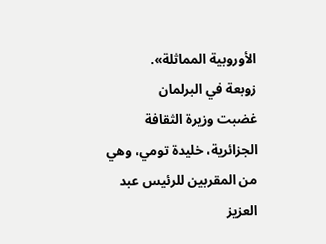الأوروبية المماثلة».
زوبعة في البرلمان
غضبت وزيرة الثقافة الجزائرية، خليدة تومي، وهي من المقربين للرئيس عبد العزيز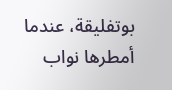بوتفليقة، عندما أمطرها نواب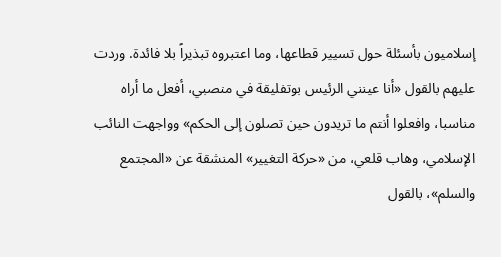إسلاميون بأسئلة حول تسيير قطاعها، وما اعتبروه تبذيراً بلا فائدة. وردت عليهم بالقول «أنا عينني الرئيس بوتفليقة في منصبي، أفعل ما أراه مناسبا، وافعلوا أنتم ما تريدون حين تصلون إلى الحكم» وواجهت النائب الإسلامي، وهاب قلعي، من «حركة التغيير» المنشقة عن «المجتمع والسلم»، بالقول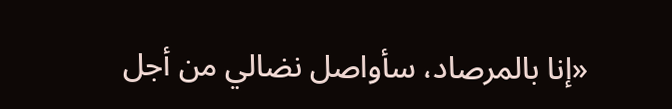«إنا بالمرصاد، سأواصل نضالي من أجل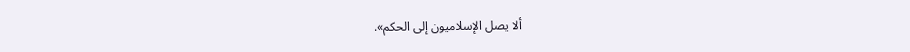ألا يصل الإسلاميون إلى الحكم».